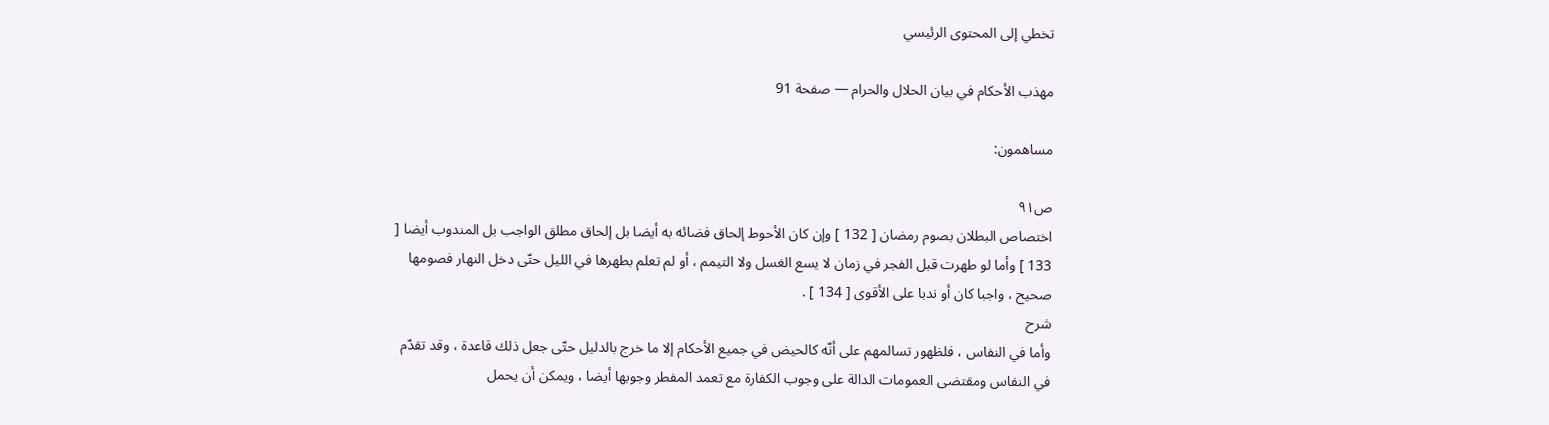تخطي إلى المحتوى الرئيسي

مهذب الأحكام في بيان الحلال والحرام — صفحة 91

مساهمون:

ص٩١
اختصاص البطلان بصوم رمضان [ 132 ] وإن كان الأحوط إلحاق فضائه به أيضا بل إلحاق مطلق الواجب بل المندوب أيضا [ 133 ] وأما لو طهرت قبل الفجر في زمان لا يسع الغسل ولا التيمم ، أو لم تعلم بطهرها في الليل حتّى دخل النهار فصومها صحيح ، واجبا كان أو ندبا على الأقوى [ 134 ] .
شرح
وأما في النفاس ، فلظهور تسالمهم على أنّه كالحيض في جميع الأحكام إلا ما خرج بالدليل حتّى جعل ذلك قاعدة ، وقد تقدّم في النفاس ومقتضى العمومات الدالة على وجوب الكفارة مع تعمد المفطر وجوبها أيضا ، ويمكن أن يحمل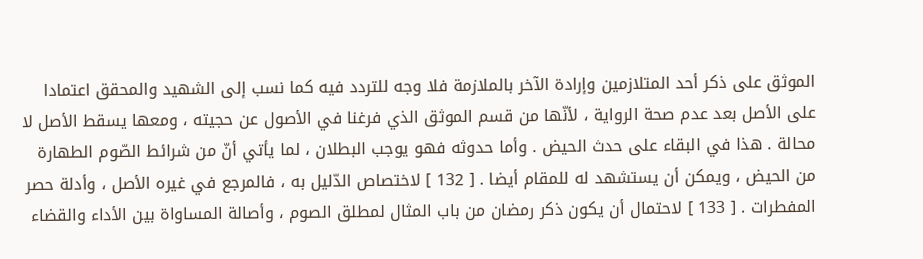الموثق على ذكر أحد المتلازمين وإرادة الآخر بالملازمة فلا وجه للتردد فيه كما نسب إلى الشهيد والمحقق اعتمادا على الأصل بعد عدم صحة الرواية ، لأنّها من قسم الموثق الذي فرغنا في الأصول عن حجيته ، ومعها يسقط الأصل لا محالة . هذا في البقاء على حدث الحيض . وأما حدوثه فهو يوجب البطلان ، لما يأتي أنّ من شرائط الصّوم الطهارة من الحيض ، ويمكن أن يستشهد له للمقام أيضا . [ 132 ] لاختصاص الدّليل به ، فالمرجع في غيره الأصل ، وأدلة حصر المفطرات . [ 133 ] لاحتمال أن يكون ذكر رمضان من باب المثال لمطلق الصوم ، وأصالة المساواة بين الأداء والقضاء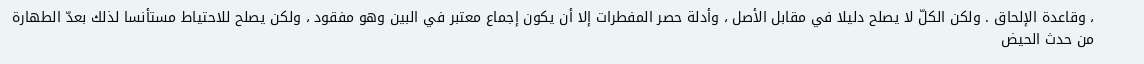، وقاعدة الإلحاق . ولكن الكلّ لا يصلح دليلا في مقابل الأصل ، وأدلة حصر المفطرات إلا أن يكون إجماع معتبر في البين وهو مفقود ، ولكن يصلح للاحتياط مستأنسا لذلك بعدّ الطهارة من حدث الحيض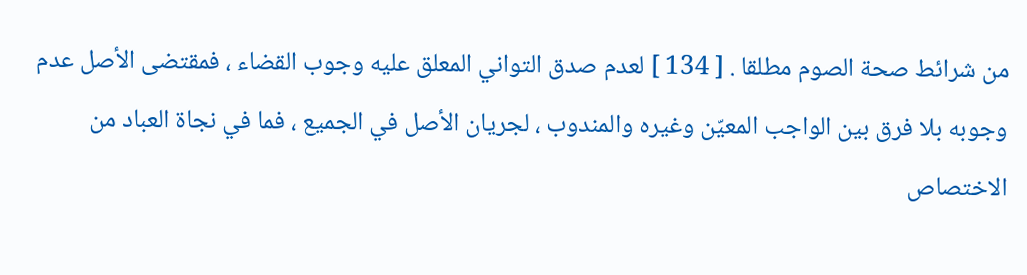من شرائط صحة الصوم مطلقا . [ 134 ] لعدم صدق التواني المعلق عليه وجوب القضاء ، فمقتضى الأصل عدم وجوبه بلا فرق بين الواجب المعيّن وغيره والمندوب ، لجريان الأصل في الجميع ، فما في نجاة العباد من الاختصاص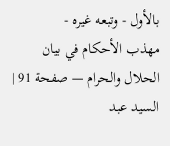بالأول - وتبعه غيره -
مهذب الأحكام في بيان الحلال والحرام — صفحة 91 | السيد عبد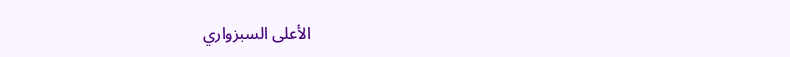الأعلى السبزواري